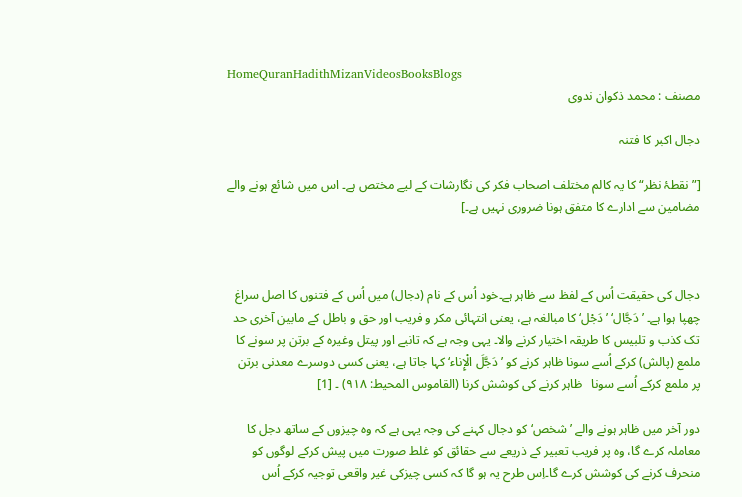HomeQuranHadithMizanVideosBooksBlogs
مصنف : محمد ذکوان ندوی

دجال اکبر کا فتنہ

[”نقطۂ نظر“ کا یہ کالم مختلف اصحاب فکر کی نگارشات کے لیے مختص ہے۔ اس میں شائع ہونے والے مضامین سے ادارے کا متفق ہونا ضروری نہیں ہے۔]



دجال کی حقیقت اُس کے لفظ سے ظاہر ہے۔خود اُس کے نام (دجال) میں اُس کے فتنوں کا اصل سراغ چھپا ہوا ہے۔ ’دَجَّال‘ ’دَجْل‘ کا مبالغہ ہے، یعنی انتہائی مکر و فریب اور حق و باطل کے مابین آخری حد تک کذب و تلبیس کا طریقہ اختیار کرنے والا۔ یہی وجہ ہے کہ تانبے اور پیتل وغیرہ کے برتن پر سونے کا ملمع (پالش) کرکے اُسے سونا ظاہر کرنے کو ’دَجَّلَ الْإِناء‘ کہا جاتا ہے، یعنی کسی دوسرے معدنی برتن پر ملمع کرکے اُسے سونا   ظاہر کرنے کی کوشش کرنا (القاموس المحیط: ۹۱۸) ۔ [1]

دور آخر میں ظاہر ہونے والے ’شخص‘کو دجال کہنے کی وجہ یہی ہے کہ وہ چیزوں کے ساتھ دجل کا معاملہ کرے گا، وہ پر فریب تعبیر کے ذریعے سے حقائق کو غلط صورت میں پیش کرکے لوگوں کو منحرف کرنے کی کوشش کرے گا۔اِس طرح یہ ہو گا کہ کسی چیزکی غیر واقعی توجیہ کرکے اُس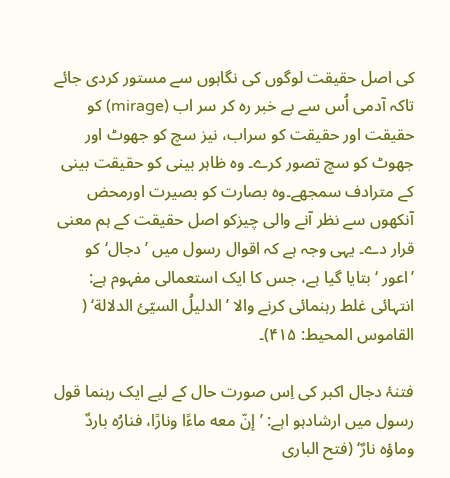کی اصل حقیقت لوگوں کی نگاہوں سے مستور کردی جائے  تاکہ آدمی اُس سے بے خبر رہ کر سر اب (mirage) کو حقیقت اور حقیقت کو سراب، نیز سچ کو جھوٹ اور جھوٹ کو سچ تصور کرے۔ وہ ظاہر بینی کو حقیقت بینی کے مترادف سمجھے۔وہ بصارت کو بصیرت اورمحض آنکھوں سے نظر آنے والی چیزکو اصل حقیقت کے ہم معنی قرار دے۔ یہی وجہ ہے کہ اقوال رسول میں ’دجال‘کو ’اعور ‘ بتایا گیا ہے، جس کا ایک استعمالی مفہوم ہے: انتہائی غلط رہنمائی کرنے والا ’الدلیلُ السیّیٔ الدلالة‘ ( القاموس المحیط: ۴۱۵)۔

فتنۂ دجال اکبر کی اِس صورت حال کے لیے ایک رہنما قول رسول میں ارشادہو اہے: ’إنّ معه ماءًا ونارًا، فنارُہ باردٌ وماؤہ نارٌ‘ (فتح الباری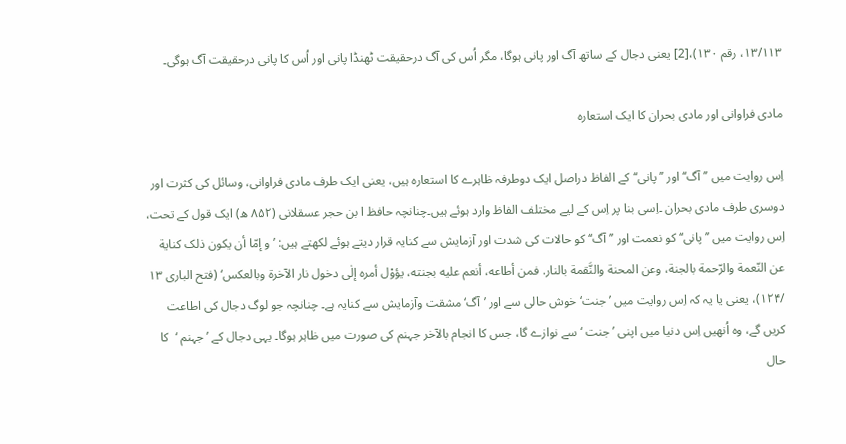۱۳/۱۱۳، رقم ۱۳۰)،[2] یعنی دجال کے ساتھ آگ اور پانی ہوگا، مگر اُس کی آگ درحقیقت ٹھنڈا پانی اور اُس کا پانی درحقیقت آگ ہوگی۔

مادی فراوانی اور مادی بحران کا ایک استعارہ

اِس روایت میں ’’آگ‘‘ اور ’’پانی‘‘کے الفاظ دراصل ایک دوطرفہ ظاہرے کا استعارہ ہیں، یعنی ایک طرف مادی فراوانی، وسائل کی کثرت اور دوسری طرف مادی بحران ۔اِسی بنا پر اِس کے لیے مختلف الفاظ وارد ہوئے ہیں۔چنانچہ حافظ ا بن حجر عسقلانی (۸۵۲ ھ) ایک قول کے تحت، اِس روایت میں ’’پانی‘‘ کو نعمت اور ’’آگ‘‘ کو حالات کی شدت اور آزمایش سے کنایہ قرار دیتے ہوئے لکھتے ہیں: ’و إمّا أن یکون ذلک کنایة عن النّعمة والرّحمة بالجنة، وعن المحنة والنَّقمة بالنار. فمن أطاعه، أنعم علیه بجنته، یؤوْل أمرہ إلٰی دخول نار الآخرة وبالعکس‘ (فتح الباری ۱۳  /۱۲۴)، یعنی یا یہ کہ اِس روایت میں ’جنت‘ خوش حالی سے اور ’آگ‘ مشقت وآزمایش سے کنایہ ہے۔ چنانچہ جو لوگ دجال کی اطاعت کریں گے، وہ اُنھیں اِس دنیا میں اپنی ’جنت ‘ سے نوازے گا، جس کا انجام بالآخر جہنم کی صورت میں ظاہر ہوگا۔ یہی دجال کے ’جہنم ‘  کا حال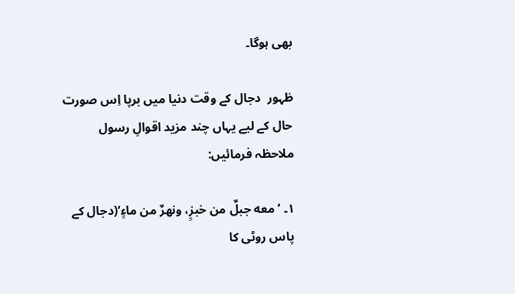بھی ہوگا۔

ظہور  دجال کے وقت دنیا میں برپا اِس صورت حال کے لیے یہاں چند مزید اقوالِ رسول ملاحظہ فرمائیں:

۱۔ ’معه جبلٌ من خبزٍ، ونھرٌ من ماءٍ‘(دجال کے پاس روٹی کا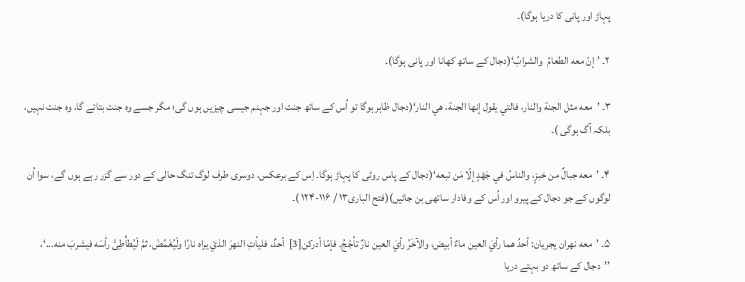پہاڑ اور پانی کا دریا ہوگا)۔

۲۔ ’إنّ معه الطعامُ  والشرابُ‘(دجال کے ساتھ کھانا اور پانی ہوگا)۔

۳۔ ’معه مثل الجنة والنار، فالتي یقول إنھا الجنة، ھي النار‘(دجال ظاہر ہوگا تو اُس کے ساتھ جنت اور جہنم جیسی چیزیں ہوں گی؛ مگر جسے وہ جنت بتائے گا، وہ جنت نہیں، بلکہ آگ ہوگی )۔

۴۔ ’معه جبالٌ من خبزٍ، والناسُ في جَھْدٍ إلّا مَن تبعه‘(دجال کے پاس روٹی کا پہاڑ ہوگا۔ اِس کے برعکس، دوسری طرف لوگ تنگ حالی کے دور سے گزر رہے ہوں گے، سوا اُن لوگوں کے جو دجال کے پیرو اور اُس کے وفادار ساتھی بن جائیں)(فتح الباری۱۳ / ۱۱۶-۱۲۴ )۔

۵۔ ’معه نھران یجریان: أحدُ ھما رأيَ العین ماءٌ أبیض، والآخَرُ رأيَ العین نارٌ تأجّجُ. فإمّا أدرکن[3]  أحدٌ، فلیأتِ النھرَ الذيْ یراہ نارًا ولْیُغَمِّضْ، ثمَّ لْیُطأْطِیْٔ رأسَه فیشربَ منه...‘،  ’’دجال کے ساتھ دو بہتے دریا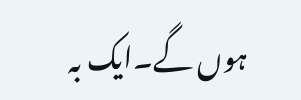ہوں گے۔ایک بہ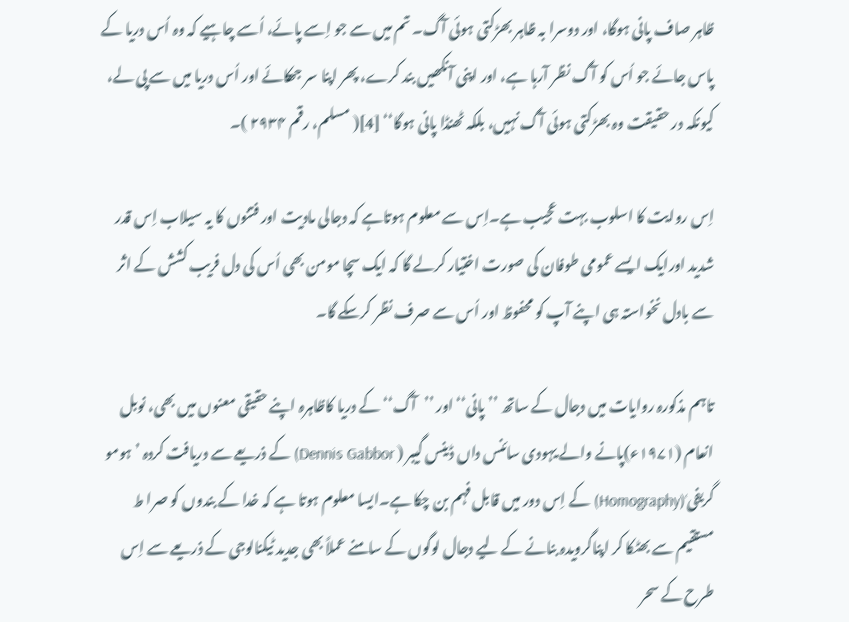ظاہر صاف پانی ہوگا، اور دوسرا بہ ظاہر بھڑکتی ہوئی آگ۔ تم میں سے جو اِسے پائے، اُسے چاہیے کہ وہ اُس دریا کے پاس جائے جو اُس کو آگ نظر آرہا ہے، اور اپنی آنکھیں بند کرے، پھر اپنا سر جھکائے اور اُس دریا میں سے پی لے، کیونکہ در حقیقت وہ بھڑکتی ہوئی آگ نہیں، بلکہ ٹھنڈا پانی ہوگا‘‘ [4]( مسلم، رقم ۲۹۳۴ )۔

اِس روایت کا اسلوب بہت عجیب ہے۔اِس سے معلوم ہوتاہے کہ دجالی مادیت اور فتنوں کا یہ سیلاب اِس قدر شدید اورایک ایسے عمومی طوفان کی صورت اختیار کرلے گا کہ ایک سچا مومن بھی اُس کی دل فریب کشش کے اثر سے بادل نخواستہ ہی اپنے آپ کو محفوظ اور اُس سے صرف نظر کرسکے گا۔

تاہم مذکورہ روایات میں دجال کے ساتھ ’’پانی‘‘ اور ’’آگ‘‘ کے دریا کاظاہرہ اپنے حقیقی معنوں میں بھی، نوبل انعام (۱۹۷۱ء)پانے والے یہودی سائنس داں ڈینس گیبر ( Dennis Gabbor) کے ذریعے سے دریافت کردہ ’ ہومو گریفی‘(Homography) کے اِس دور میں قابل فہم بن چکا ہے۔ایسا معلوم ہوتا ہے کہ خدا کے بندوں کو صرا ط  مستقیم سے بھٹکا کر اپناگرویدہ بنانے کے لیے دجال لوگوں کے سامنے عملاً بھی جدید ٹیکنالوجی کے ذریعے سے اِس طرح کے سحر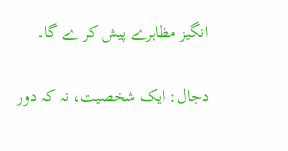انگیز مظاہرے پیش کر ے گا۔

دجال: ایک شخصیت، نہ کہ دور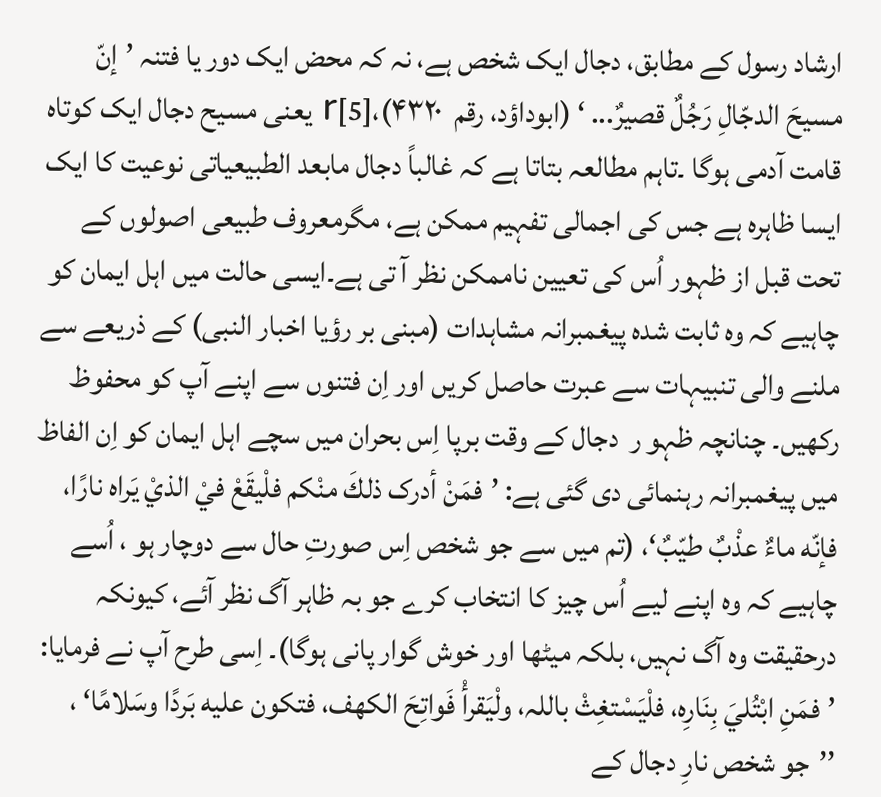ارشاد رسول کے مطابق، دجال ایک شخص ہے، نہ کہ محض ایک دور یا فتنہ ’إنّ مسیحَ الدجّالِ رَجُلٌ قصیرٌ... ‘ (ابوداؤد، رقم  ۴۳۲۰)،[5]r یعنی مسیح دجال ایک کوتاہ قامت آدمی ہوگا ۔تاہم مطالعہ بتاتا ہے کہ غالباً دجال مابعد الطبیعیاتی نوعیت کا ایک ایسا ظاہرہ ہے جس کی اجمالی تفہیم ممکن ہے، مگرمعروف طبیعی اصولوں کے تحت قبل از ظہور اُس کی تعیین ناممکن نظر آ تی ہے۔ایسی حالت میں اہل ایمان کو چاہیے کہ وہ ثابت شدہ پیغمبرانہ مشاہدات (مبنی بر رؤیا اخبار النبی) کے ذریعے سے ملنے والی تنبیہات سے عبرت حاصل کریں اور اِن فتنوں سے اپنے آپ کو محفوظ رکھیں۔ چنانچہ ظہو ر  دجال کے وقت برپا اِس بحران میں سچے اہل ایمان کو اِن الفاظ میں پیغمبرانہ رہنمائی دی گئی ہے: ’فمَنْ أدرک ذلكَ منْکم فلْیقَعْ فيْ الذيْ یَراه نارًا، فإنّه ماءٌ عذْبٌ طیّبٌ‘، (تم میں سے جو شخص اِس صورتِ حال سے دوچار ہو ، اُسے چاہیے کہ وہ اپنے لیے اُس چیز کا انتخاب کرے جو بہ ظاہر آگ نظر آئے، کیونکہ درحقیقت وہ آگ نہیں، بلکہ میٹھا اور خوش گوار پانی ہوگا)۔ اِسی طرح آپ نے فرمایا: ’فمَنِ ابْتُليَ بِنَارِہ، فلْیَسْتغِثْ باللہ، ولْیَقرأْ فَواتِحَ الکھف، فتکون علیه بَردًا وسَلامًا‘ ، ’’جو شخص نارِ دجال کے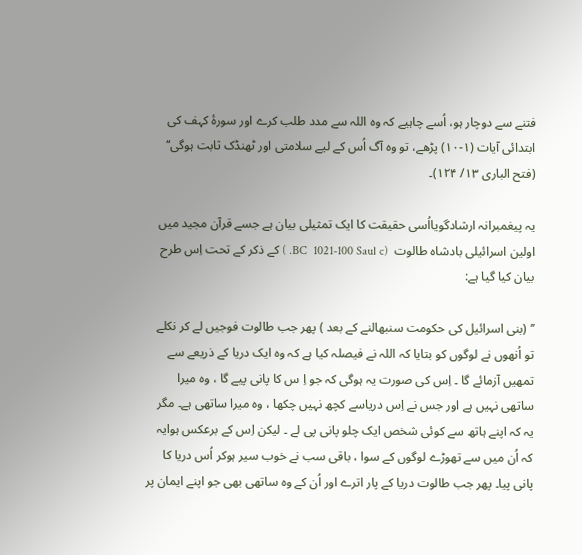فتنے سے دوچار ہو، اُسے چاہیے کہ وہ اللہ سے مدد طلب کرے اور سورۂ کہف کی ابتدائی آیات (۱-۱۰) پڑھے، تو وہ آگ اُس کے لیے سلامتی اور ٹھنڈک ثابت ہوگی‘‘ (فتح الباری ۱۳/ ۱۲۴)۔

یہ پیغمبرانہ ارشادگویااُسی حقیقت کا ایک تمثیلی بیان ہے جسے قرآن مجید میں اولین اسرائیلی بادشاہ طالوت  (BC  1021-100 Saul c. ) کے ذکر کے تحت اِس طرح بیان کیا گیا ہے:

’’ (بنی اسرائیل کی حکومت سنبھالنے کے بعد ) پھر جب طالوت فوجیں لے کر نکلے تو اُنھوں نے لوگوں کو بتایا کہ اللہ نے فیصلہ کیا ہے کہ وہ ایک دریا کے ذریعے سے تمھیں آزمائے گا ۔ اِس کی صورت یہ ہوگی کہ جو اِ س کا پانی پیے گا ، وہ میرا ساتھی نہیں ہے اور جس نے اِس دریاسے کچھ نہیں چکھا ، وہ میرا ساتھی ہے۔ مگر یہ کہ اپنے ہاتھ سے کوئی شخص ایک چلو پانی پی لے ۔ لیکن اِس کے برعکس ہوایہ کہ اُن میں سے تھوڑے لوگوں کے سوا ، باقی سب نے خوب سیر ہوکر اُس دریا کا پانی پیا۔ پھر جب طالوت دریا کے پار اترے اور اُن کے وہ ساتھی بھی جو اپنے ایمان پر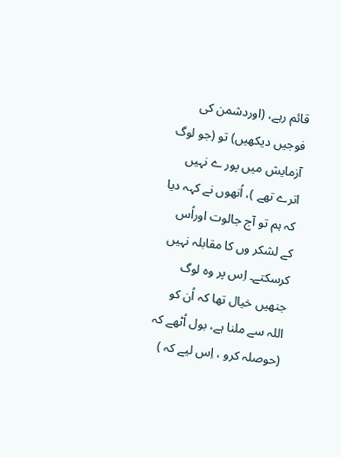قائم رہے، (اوردشمن کی فوجیں دیکھیں) تو (جو لوگ آزمایش میں پور ے نہیں اترے تھے )، اُنھوں نے کہہ دیا کہ ہم تو آج جالوت اوراُس کے لشکر وں کا مقابلہ نہیں کرسکتے۔ اِس پر وہ لوگ جنھیں خیال تھا کہ اُن کو اللہ سے ملنا ہے، بول اُٹھے کہ (حوصلہ کرو ، اِس لیے کہ )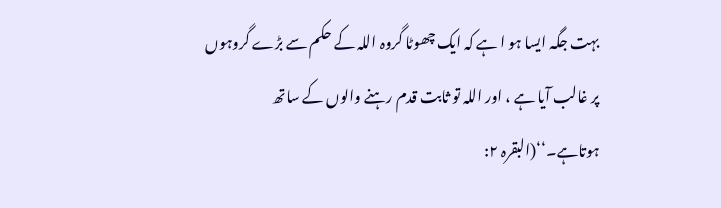بہت جگہ ایسا ہو ا ہے کہ ایک چھوٹا گروہ اللہ کے حکم سے بڑے گروہوں پر غالب آیا ہے ، اور اللہ تو ثابت قدم رہنے والوں کے ساتھ ہوتاہے۔‘‘(البقرہ ۲: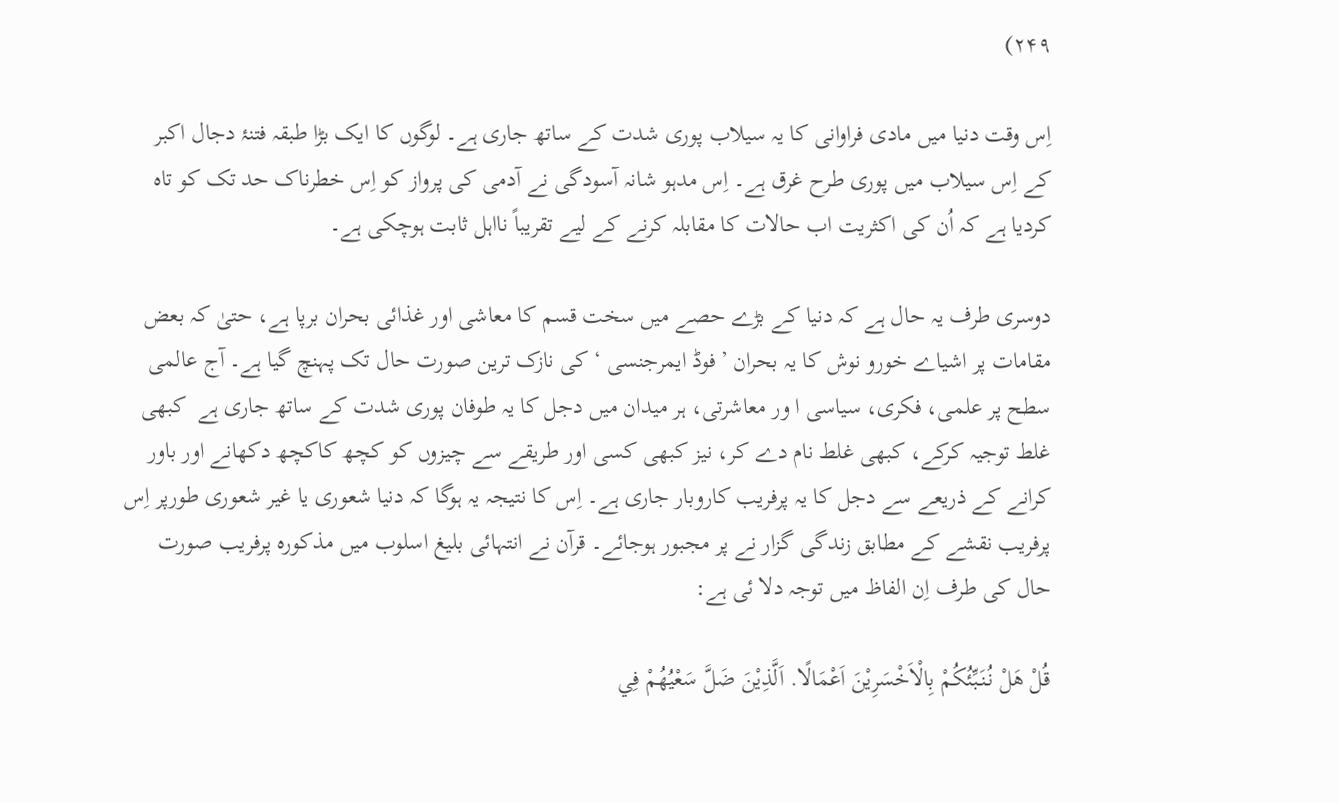۲۴۹)

اِس وقت دنیا میں مادی فراوانی کا یہ سیلاب پوری شدت کے ساتھ جاری ہے۔ لوگوں کا ایک بڑا طبقہ فتنۂ دجال اکبر کے اِس سیلاب میں پوری طرح غرق ہے۔ اِس مدہو شانہ آسودگی نے آدمی کی پرواز کو اِس خطرناک حد تک کو تاہ کردیا ہے کہ اُن کی اکثریت اب حالات کا مقابلہ کرنے کے لیے تقریباً نااہل ثابت ہوچکی ہے۔

دوسری طرف یہ حال ہے کہ دنیا کے بڑے حصے میں سخت قسم کا معاشی اور غذائی بحران برپا ہے، حتیٰ کہ بعض مقامات پر اشیاے خورو نوش کا یہ بحران ’فوڈ ایمرجنسی ‘ کی نازک ترین صورت حال تک پہنچ گیا ہے۔ آج عالمی سطح پر علمی، فکری، سیاسی ا ور معاشرتی، ہر میدان میں دجل کا یہ طوفان پوری شدت کے ساتھ جاری ہے  کبھی غلط توجیہ کرکے، کبھی غلط نام دے کر، نیز کبھی کسی اور طریقے سے چیزوں کو کچھ کاکچھ دکھانے اور باور کرانے کے ذریعے سے دجل کا یہ پرفریب کاروبار جاری ہے۔ اِس کا نتیجہ یہ ہوگا کہ دنیا شعوری یا غیر شعوری طورپر اِس پرفریب نقشے کے مطابق زندگی گزار نے پر مجبور ہوجائے۔ قرآن نے انتہائی بلیغ اسلوب میں مذکورہ پرفریب صورت حال کی طرف اِن الفاظ میں توجہ دلا ئی ہے:

قُلْ هَلْ نُنَبِّئُكُمْ بِالْاَخْسَرِيْنَ اَعْمَالًا. اَلَّذِيْنَ ضَلَّ سَعْيُهُمْ فِي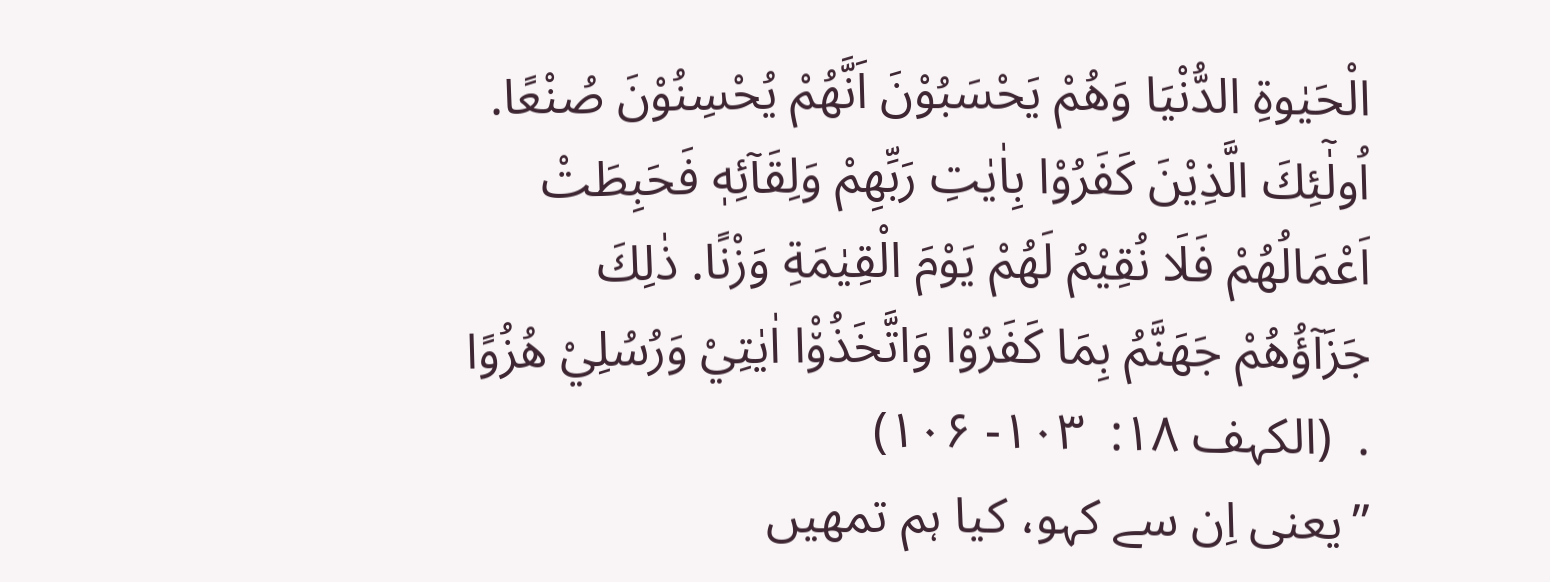الْحَيٰوةِ الدُّنْيَا وَهُمْ يَحْسَبُوْنَ اَنَّهُمْ يُحْسِنُوْنَ صُنْعًا. اُولٰٓئِكَ الَّذِيْنَ كَفَرُوْا بِاٰيٰتِ رَبِّهِمْ وَلِقَآئِهٖ فَحَبِطَتْ اَعْمَالُهُمْ فَلَا نُقِيْمُ لَهُمْ يَوْمَ الْقِيٰمَةِ وَزْنًا. ذٰلِكَ جَزَآؤُهُمْ جَهَنَّمُ بِمَا كَفَرُوْا وَاتَّخَذُوْ٘ا اٰيٰتِيْ وَرُسُلِيْ هُزُوًا .  (الکہف ۱۸:  ۱۰۳- ۱۰۶)
’’یعنی اِن سے کہو، کیا ہم تمھیں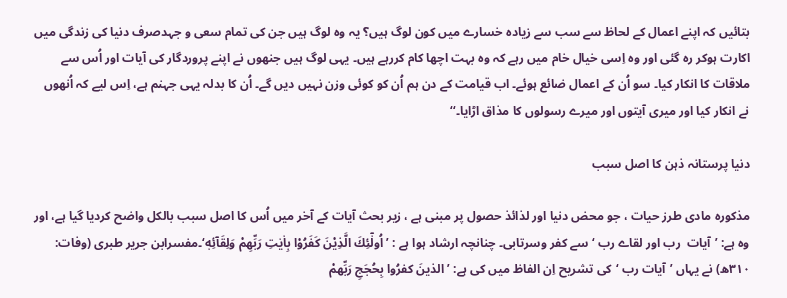بتائیں کہ اپنے اعمال کے لحاظ سے سب سے زیادہ خسارے میں کون لوگ ہیں؟ یہ وہ لوگ ہیں جن کی تمام سعی و جہدصرف دنیا کی زندگی میں اکارت ہوکر رہ گئی اور وہ اِسی خیال خام میں رہے کہ وہ بہت اچھا کام کررہے ہیں۔ یہی لوگ ہیں جنھوں نے اپنے پروردگار کی آیات اور اُس سے ملاقات کا انکار کیا۔ سو اُن کے اعمال ضائع ہوئے۔ اب قیامت کے دن ہم اُن کو کوئی وزن نہیں دیں گے۔ اُن کا بدلہ یہی جہنم ہے، اِس لیے کہ اُنھوں نے انکار کیا اور میری آیتوں اور میرے رسولوں کا مذاق اڑایا۔‘‘

دنیا پرستانہ ذہن کا اصل سبب

مذکورہ مادی طرز حیات ، جو محض دنیا اور لذائذ حصول پر مبنی ہے ، زیر بحث آیات کے آخر میں اُس کا اصل سبب بالکل واضح کردیا گیا ہے، اور وہ ہے: ’آیات  رب اور لقاے رب ‘ سے کفر وسرتابی۔ چنانچہ ارشاد ہوا ہے : ’اُولٰٓئِكَ الَّذِيْنَ كَفَرُوْا بِاٰيٰتِ رَبِّهِمْ وَلِقَآئِهٖ‘۔مفسرابن جریر طبری (وفات: ۳۱۰ھ) نے یہاں ’آیات رب ‘کی تشریح اِن الفاظ میں کی ہے: ’الذینَ کفرُوا بِحُجَجِ رَبِّھمْ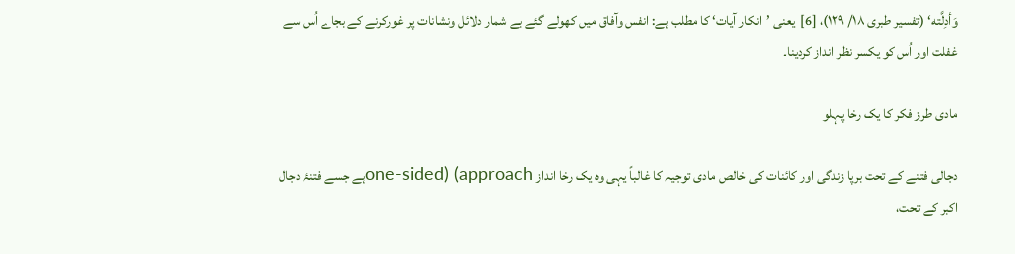وَأدِلَّته‘ (تفسیر طبری ۱۸/ ۱۲۹)، [6]  یعنی ’انکار آیات‘ کا مطلب ہے: انفس وآفاق میں کھولے گئے بے شمار دلائل ونشانات پر غورکرنے کے بجاے اُس سے غفلت اور اُس کو یکسر نظر انداز کردینا۔

مادی طرز فکر کا یک رخا پہلو

دجالی فتنے کے تحت برپا زندگی اور کائنات کی خالص مادی توجیہ کا غالباً یہی وہ یک رخا انداز one-sided) (approachہے جسے فتنۂ دجال اکبر کے تحت،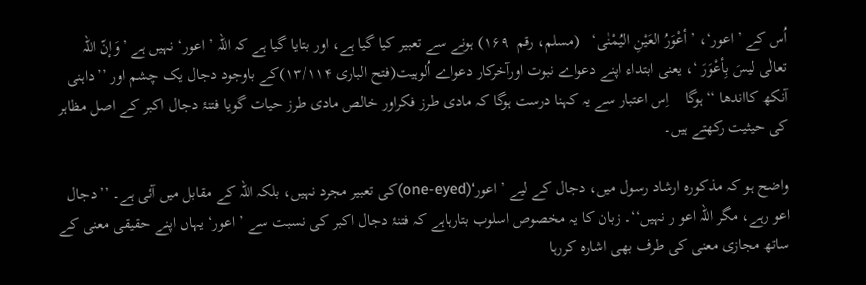اُس کے ’اعور‘، ’أعْوَرُ العَیْنِ الیُمْنٰی‘   (مسلم، رقم  ۱۶۹) ہونے سے تعبیر کیا گیا ہے، اور بتایا گیا ہے کہ اللہ ’اعور‘ نہیں ہے ’وَإنّ اللہ تعالٰی لیسَ بِأعْوَرَ ‘، یعنی ابتداء اپنے دعواے نبوت اورآخرکار دعواے اُلوہیت(فتح الباری ۱۳/۱۱۴)کے باوجود دجال یک چشم اور ’’داہنی آنکھ کااندھا ‘‘ہوگا    اِس اعتبار سے یہ کہنا درست ہوگا کہ مادی طرز فکراور خالص مادی طرز حیات گویا فتنۂ دجال اکبر کے اصل مظاہر کی حیثیت رکھتے ہیں۔

واضح ہو کہ مذکورہ ارشاد رسول میں، دجال کے لیے ’اعور‘(one-eyed)کی تعبیر مجرد نہیں، بلکہ اللہ کے مقابل میں آئی ہے۔ ’’دجال اعو رہے، مگر اللہ اعو ر نہیں‘‘۔ زبان کا یہ مخصوص اسلوب بتارہاہے کہ فتنۂ دجال اکبر کی نسبت سے ’اعور‘ یہاں اپنے حقیقی معنی کے ساتھ مجازی معنی کی طرف بھی اشارہ کررہا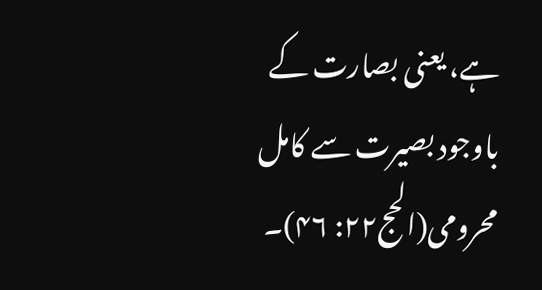ہے، یعنی بصارت کے باوجود بصیرت سے کامل محرومی(الحج۲۲: ۴۶)۔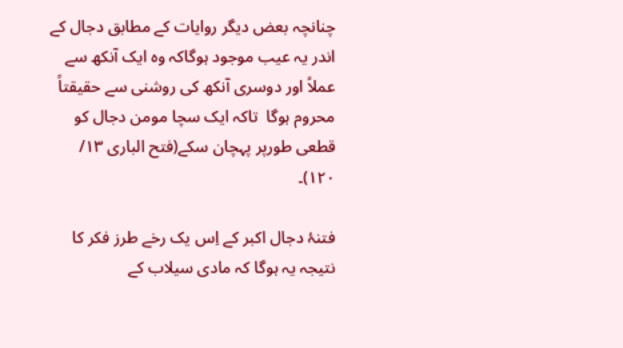چنانچہ بعض دیگر روایات کے مطابق دجال کے اندر یہ عیب موجود ہوگاکہ وہ ایک آنکھ سے عملاً اور دوسری آنکھ کی روشنی سے حقیقتاً محروم ہوگا  تاکہ ایک سچا مومن دجال کو قطعی طورپر پہچان سکے(فتح الباری ۱۳/ ۱۲۰)۔

فتنۂ دجال اکبر کے اِس یک رخے طرز فکر کا نتیجہ یہ ہوگا کہ مادی سیلاب کے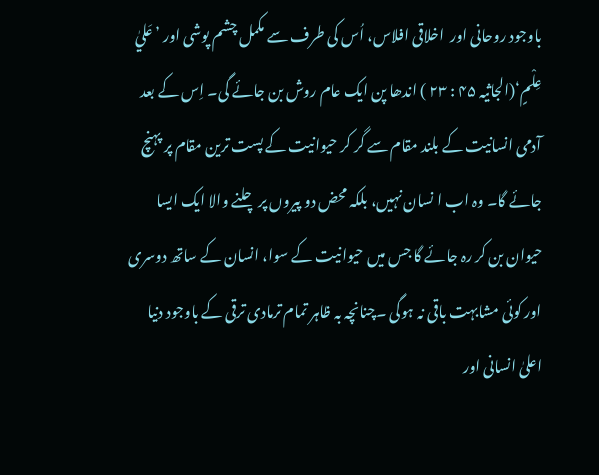باوجود روحانی اور  اخلاقی افلاس، اُس کی طرف سے مکمل چشم پوشی اور ’عَليٰ عِلْمٍ‘(الجاثیہ ۴۵ : ۲۳ ) اندھا پن ایک عام روش بن جائے گی۔ اِس کے بعد آدمی انسانیت کے بلند مقام سے گر کر حیوانیت کے پست ترین مقام پر پہنچ جائے گا۔ وہ اب ا نسان نہیں، بلکہ محض دو پیروں پر چلنے والا ایک ایسا حیوان بن کر رہ جائے گا جس میں حیوانیت کے سوا، انسان کے ساتھ دوسری اور کوئی مشابہت باقی نہ ہوگی ۔چنانچہ بہ ظاہر تمام ترمادی ترقی کے باوجود دنیا اعلیٰ انسانی اور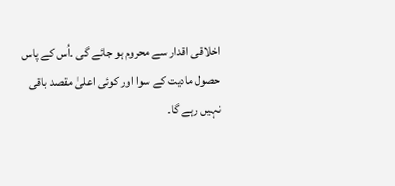اخلاقی اقدار سے محروم ہو جائے گی ۔اُس کے پاس حصول مادیت کے سوا اور کوئی اعلیٰ مقصد باقی نہیں رہے گا۔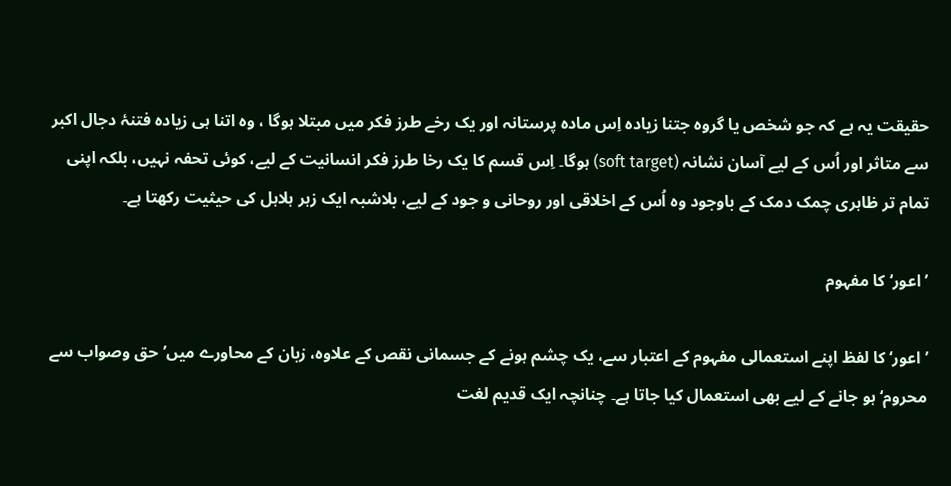حقیقت یہ ہے کہ جو شخص یا گروہ جتنا زیادہ اِس مادہ پرستانہ اور یک رخے طرز فکر میں مبتلا ہوگا ، وہ اتنا ہی زیادہ فتنۂ دجال اکبر سے متاثر اور اُس کے لیے آسان نشانہ (soft target) ہوگا۔ اِس قسم کا یک رخا طرز فکر انسانیت کے لیے، کوئی تحفہ نہیں، بلکہ اپنی تمام تر ظاہری چمک دمک کے باوجود وہ اُس کے اخلاقی اور روحانی و جود کے لیے، بلاشبہ ایک زہر ہلاہل کی حیثیت رکھتا ہے۔

’اعور‘ کا مفہوم

’اعور‘ کا لفظ اپنے استعمالی مفہوم کے اعتبار سے، یک چشم ہونے کے جسمانی نقص کے علاوہ، زبان کے محاورے میں’حق وصواب سے محروم‘ ہو جانے کے لیے بھی استعمال کیا جاتا ہے۔ چنانچہ ایک قدیم لغت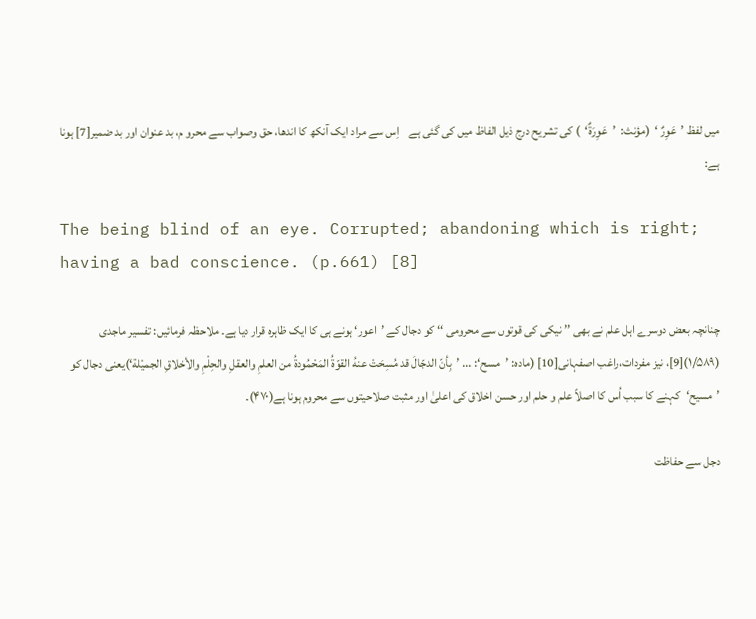میں لفظ ’عَوِرٌ ‘  (مؤنث:  ’عَوِرَةٌ‘  ) کی تشریح درج ذیل الفاظ میں کی گئی ہے    اِس سے مراد ایک آنکھ کا اندھا، حق وصواب سے محرو م، بد عنوان اور بد ضمیر[7] ہونا ہے:

The being blind of an eye. Corrupted; abandoning which is right; having a bad conscience. (p.661) [8]

چنانچہ بعض دوسرے اہل علم نے بھی ’’ نیکی کی قوتوں سے محرومی ‘‘ کو دجال کے ’اعور‘ ہونے ہی کا ایک ظاہرہ قرار دیا ہے۔ ملاحظہ فرمائیں: تفسیر ماجدی (۱/۵۸۹)[9]، نیز مفردات،راغب اصفہانی[10] (مادہ: ’مسح‘: ... ’بِأنّ الدجّالَ قد مُسِحَتْ عنهُ القوّةُ المَحْمُودةُ من العلمِ والعقلِ والحِلْمِ والأخلاقِ الجمیْلة‘)یعنی دجال کو ’مسیح‘کہنے کا سبب اُس کا اصلاً علم و حلم اور حسن اخلاق کی اعلیٰ اور مثبت صلاحیتوں سے محروم ہونا ہے(۴۷۰)۔

دجل سے حفاظت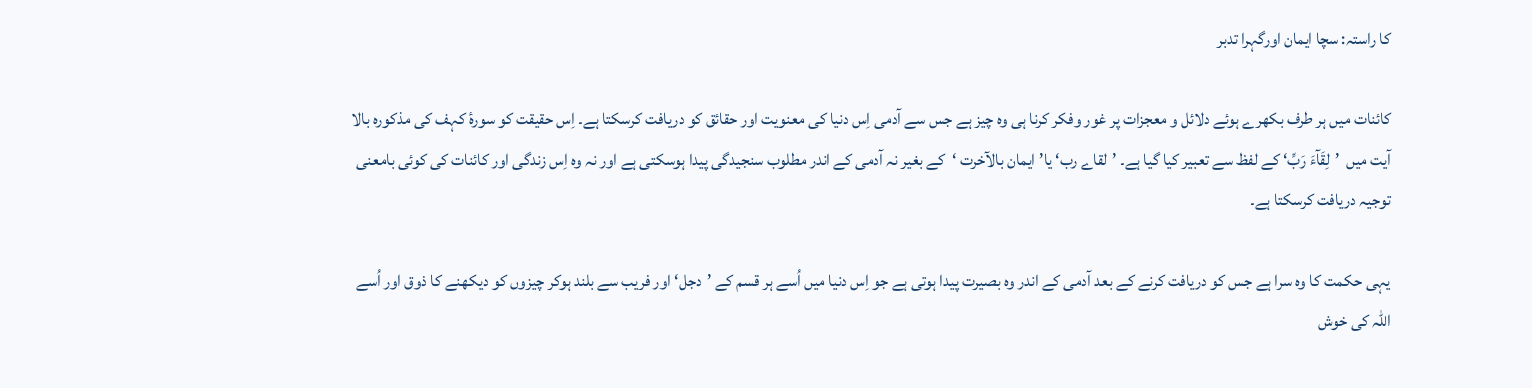کا راستہ: سچا ایمان اورگہرا تدبر

کائنات میں ہر طرف بکھرے ہوئے دلائل و معجزات پر غور وفکر کرنا ہی وہ چیز ہے جس سے آدمی اِس دنیا کی معنویت اور حقائق کو دریافت کرسکتا ہے۔ اِس حقیقت کو سورۂ کہف کی مذکورہ بالا آیت میں  ’لِقَآءَ رَبِّ‘ کے لفظ سے تعبیر کیا گیا ہے۔ ’لقاے رب‘ یا’ایمان بالآخرت ‘کے بغیر نہ آدمی کے اندر مطلوب سنجیدگی پیدا ہوسکتی ہے اور نہ وہ اِس زندگی اور کائنات کی کوئی بامعنی توجیہ دریافت کرسکتا ہے۔

یہی حکمت کا وہ سرا ہے جس کو دریافت کرنے کے بعد آدمی کے اندر وہ بصیرت پیدا ہوتی ہے جو اِس دنیا میں اُسے ہر قسم کے ’دجل‘ اور فریب سے بلند ہوکر چیزوں کو دیکھنے کا ذوق اور اُسے اللہ کی خوش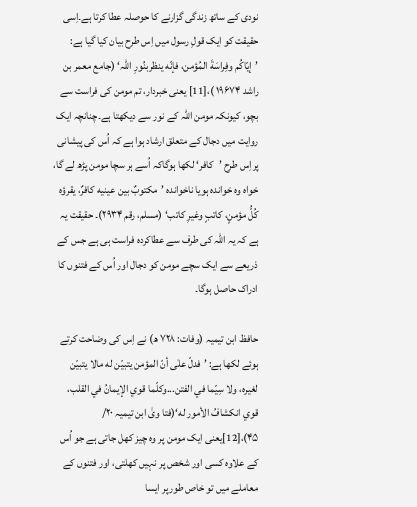نودی کے ساتھ زندگی گزارنے کا حوصلہ عطا کرتا ہے۔اِسی حقیقت کو ایک قولِ رسول میں اِس طرح بیان کیا گیا ہے: ’إیّاکُم وفِراسَةَ المُؤمن، فإنّه ینظربنُورِ اللہ‘ (جامع معمر بن راشد ۱۹۶۷۴ )،[11] یعنی خبردار، تم مومن کی فراست سے بچو، کیونکہ مومن اللہ کے نور سے دیکھتا ہے۔چنانچہ ایک روایت میں دجال کے متعلق ارشاد ہوا ہے کہ اُس کی پیشانی پراِس طرح ’کافر‘ لکھا ہوگاکہ اُسے ہر سچا مومن پڑھ لے گا، خواہ وہ خواندہ ہویا ناخواندہ ’مکتوبٌ بین عینیه کافرٌ، یقرؤہ کُلُّ مؤمنٍ، کاتبٍ وغیرِ کاتب‘ (مسلم، رقم ۲۹۳۴)۔ حقیقت یہ ہے کہ یہ اللہ کی طرف سے عطاکردہ فراست ہی ہے جس کے ذریعے سے ایک سچے مومن کو دجال اور اُس کے فتنوں کا ادراک حاصل ہوگا۔

حافظ ابن تیمیہ (وفات: ۷۲۸ ھ) نے اِس کی وضاحت کرتے ہوئے لکھا ہے: ’فدلّ علٰی أنّ المؤمن یتبیّن له مالا یتبیّن لغیره، ولا سِیّما في الفتن...وکلّما قوي الإیمانُ في القلب، قوي انکشافُ الأمور له‘(فتا ویٰ ابن تیمیہ ۲۰/ ۴۵)،[12]یعنی ایک مومن پر وہ چیز کھل جاتی ہے جو اُس کے علاوہ کسی اور شخص پر نہیں کھلتی، اور فتنوں کے معاملے میں تو خاص طورپر ایسا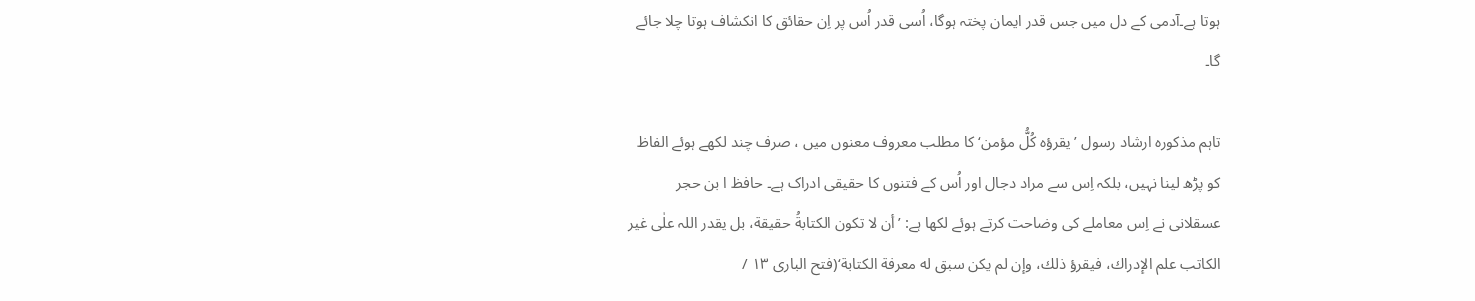ہوتا ہے۔آدمی کے دل میں جس قدر ایمان پختہ ہوگا، اُسی قدر اُس پر اِن حقائق کا انکشاف ہوتا چلا جائے گا۔

تاہم مذکورہ ارشاد رسول ’یقرؤہ کُلُّ مؤمن‘ کا مطلب معروف معنوں میں ، صرف چند لکھے ہوئے الفاظ کو پڑھ لینا نہیں، بلکہ اِس سے مراد دجال اور اُس کے فتنوں کا حقیقی ادراک ہے۔ حافظ ا بن حجر عسقلانی نے اِس معاملے کی وضاحت کرتے ہوئے لکھا ہے: ’أن لا تکون الکتابةُ حقیقة، بل یقدر اللہ علٰی غیر الکاتب علم الإدراك، فیقرؤ ذلك، وإن لم یكن سبق له معرفة الکتابة‘(فتح الباری ۱۳ /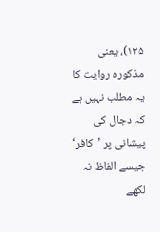۱۲۵)، یعنی مذکورہ روایت کا یہ مطلب نہیں ہے کہ دجال کی پیشانی پر ’کافر‘ جیسے الفاظ نہ لکھے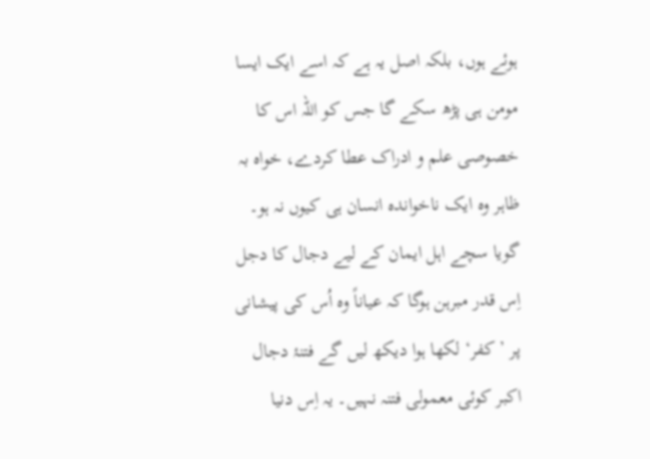ہوئے ہوں، بلکہ اصل یہ ہے کہ اسے ایک ایسا مومن ہی پڑھ سکے گا جس کو اللہ اس کا خصوصی علم و ادراک عطا کردے، خواہ بہ ظاہر وہ ایک ناخواندہ انسان ہی کیوں نہ ہو۔ گویا سچے اہل ایمان کے لیے دجال کا دجل اِس قدر مبرہن ہوگا کہ عیاناً وہ اُس کی پیشانی پر ’کفر‘ لکھا ہوا دیکھ لیں گے فتنۂ دجال اکبر کوئی معمولی فتنہ نہیں۔ یہ اِس دنیا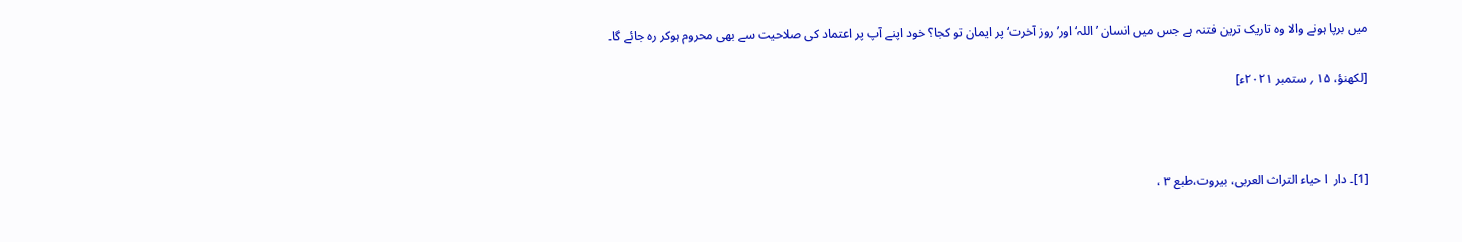میں برپا ہونے والا وہ تاریک ترین فتنہ ہے جس میں انسان ’اللہ‘ اور’روز آخرت‘ پر ایمان تو کجا؟ خود اپنے آپ پر اعتماد کی صلاحیت سے بھی محروم ہوکر رہ جائے گا۔

[لکھنؤ، ۱۵ ؍ ستمبر ۲۰۲۱ء]



[1]۔ دار  ا حیاء التراث العربی، بیروت،طبع ۳ ،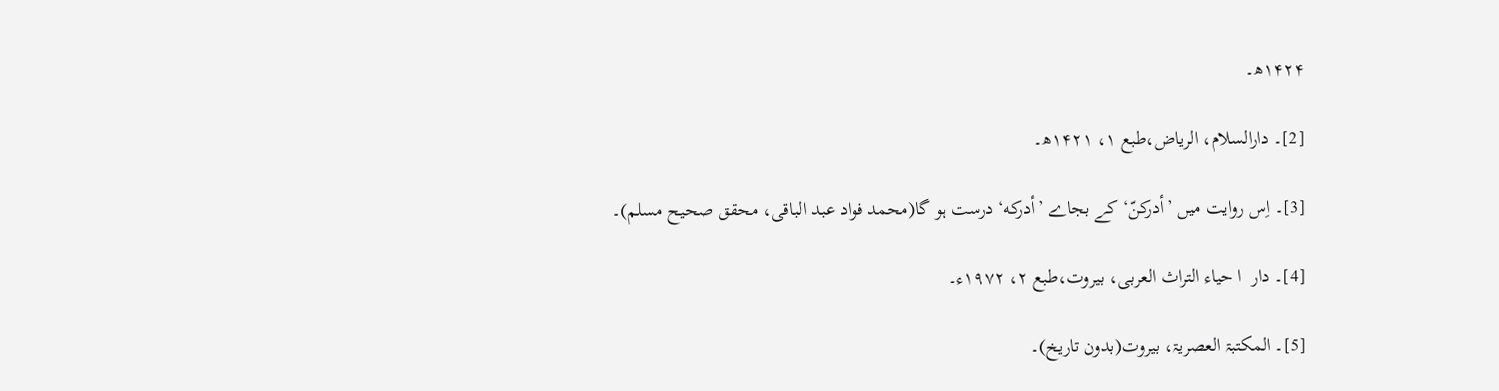۱۴۲۴ھ۔

[2]۔ دارالسلام، الریاض،طبع ۱، ۱۴۲۱ھ۔

[3]۔ اِس روایت میں ’أدرکنّ‘ کے بجاے ’أدرکه‘ درست ہو گا(محمد فواد عبد الباقی، محقق صحیح مسلم)۔

[4]۔ دار  ا حیاء التراث العربی، بیروت،طبع ۲، ۱۹۷۲ء۔

[5]۔ المکتبۃ العصریۃ، بیروت(بدون تاریخ)۔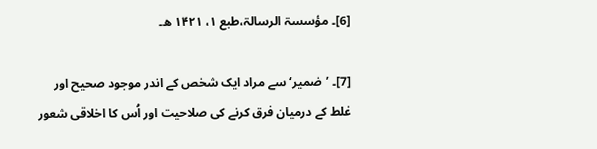[6]۔ مؤسسۃ الرسالۃ،طبع ۱، ۱۴۲۱ ھ۔

[7]۔ ’ضمیر‘ سے مراد ایک شخص کے اندر موجود صحیح اور غلط کے درمیان فرق کرنے کی صلاحیت اور اُس کا اخلاقی شعور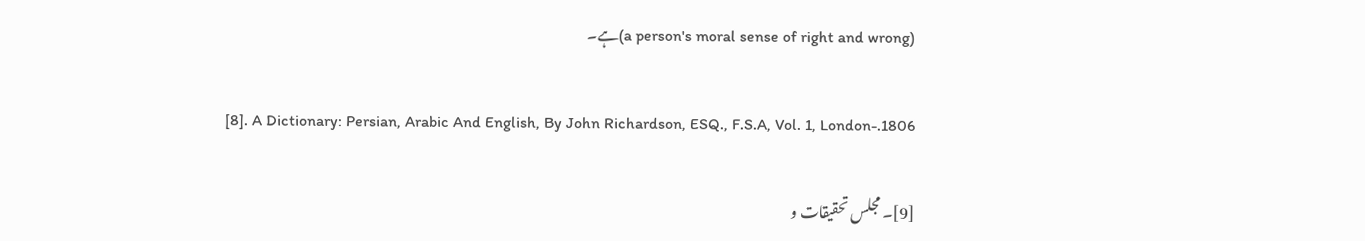(a person's moral sense of right and wrong)ہے۔

[8]. A Dictionary: Persian, Arabic And English, By John Richardson, ESQ., F.S.A, Vol. 1, London-.1806

[9]۔ مجلس تحقیقات و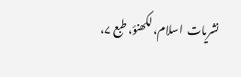نشریات  اسلام، لکھنؤ، طبع ۷،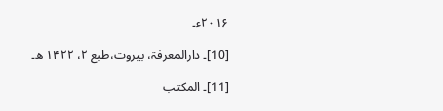۲۰۱۶ء۔

[10]۔ دارالمعرفۃ، بیروت،طبع ۲، ۱۴۲۲ ھ۔

[11]۔ المکتب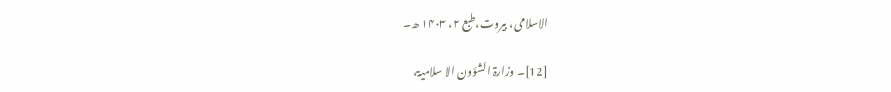الاسلامی، بیروت،طبع ۲، ۱۴۰۳ ھ۔

[12]۔ وزارۃ الشؤون الا سلامیۃ،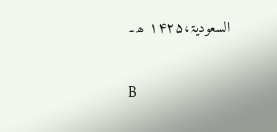السعودیۃ،۱۴۲۵ ھ۔

B